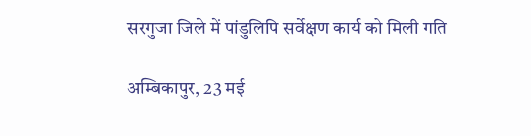सरगुजा जिले में पांडुलिपि सर्वेक्षण कार्य को मिली गति

अम्बिकापुर, 23 मई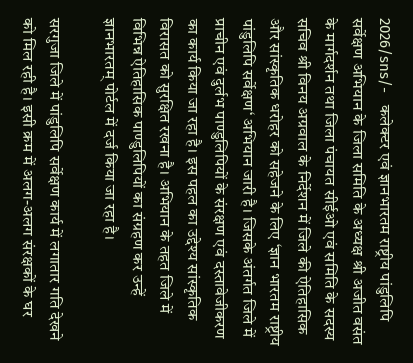2026/sns/-   कलेक्टर एवं ज्ञानभारतम राष्ट्रीय पांडुलिपि सर्वेक्षण अभियान के जिला समिति के अध्यक्ष श्री अजीत वसंत के मार्गदर्शन तथा जिला पंचायत सीईओ एवं समिति के सदस्य सचिव श्री विनय अग्रवाल के निर्देशन में जिले की ऐतिहासिक और सांस्कृतिक धरोहर को सहेजने के लिए ‘ज्ञान भारतम राष्ट्रीय पांडुलिपि सर्वेक्षण‘ अभियान जारी है। जिसके अंतर्गत जिले में प्राचीन एवं दुर्लभ पाण्डुलिपियों के संरक्षण एवं दस्तावेजीकरण का कार्य किया जा रहा है। इस पहल का उद्देश्य सांस्कृतिक विरासत को सुरक्षित रखना है। अभियान के तहत जिले में विभिन्न ऐतिहासिक पाण्डुलिपियों का संग्रहण कर उन्हें ज्ञानभारतम् पोर्टल में दर्ज किया जा रहा है।

सरगुजा जिले में पांडुलिपि सर्वेक्षण कार्य में लगातार गति देखने को मिल रही है। इसी क्रम में अलग-अलग संरक्षकों के घर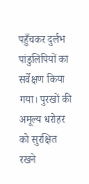पहुँचकर दुर्लभ पांडुलिपियों का सर्वेक्षण किया गया। पुरखों की अमूल्य धरोहर को सुरक्षित रखने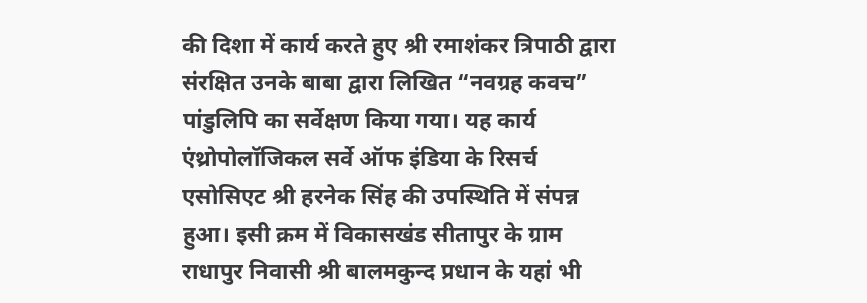की दिशा में कार्य करते हुए श्री रमाशंकर त्रिपाठी द्वारा संरक्षित उनके बाबा द्वारा लिखित “नवग्रह कवच” पांडुलिपि का सर्वेक्षण किया गया। यह कार्य एंथ्रोपोलॉजिकल सर्वे ऑफ इंडिया के रिसर्च एसोसिएट श्री हरनेक सिंह की उपस्थिति में संपन्न हुआ। इसी क्रम में विकासखंड सीतापुर के ग्राम राधापुर निवासी श्री बालमकुन्द प्रधान के यहां भी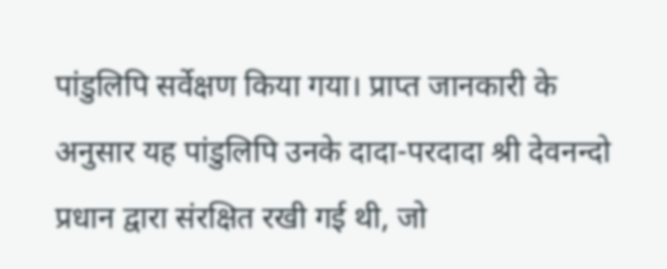पांडुलिपि सर्वेक्षण किया गया। प्राप्त जानकारी के अनुसार यह पांडुलिपि उनके दादा-परदादा श्री देवनन्दो प्रधान द्वारा संरक्षित रखी गई थी, जो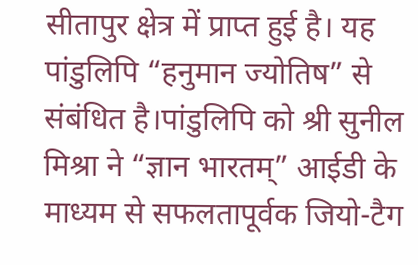सीतापुर क्षेत्र में प्राप्त हुई है। यह पांडुलिपि “हनुमान ज्योतिष” से संबंधित है।पांडुलिपि को श्री सुनील मिश्रा ने “ज्ञान भारतम्” आईडी के माध्यम से सफलतापूर्वक जियो-टैग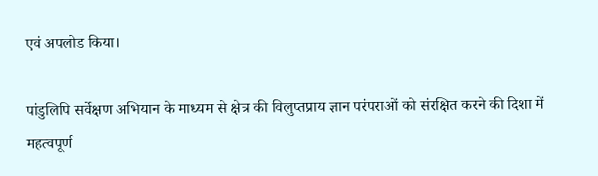एवं अपलोड किया।

पांडुलिपि सर्वेक्षण अभियान के माध्यम से क्षेत्र की विलुप्तप्राय ज्ञान परंपराओं को संरक्षित करने की दिशा में महत्वपूर्ण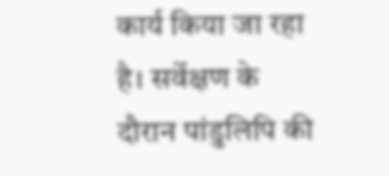कार्य किया जा रहा है। सर्वेक्षण के दौरान पांडुलिपि की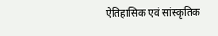ऐतिहासिक एवं सांस्कृतिक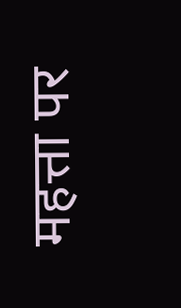महत्ता पर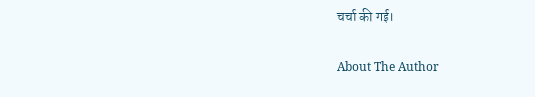चर्चा की गई।

About The Author